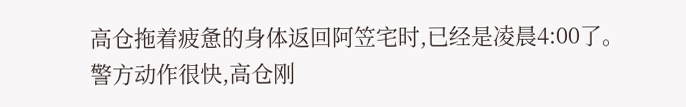高仓拖着疲惫的身体返回阿笠宅时,已经是凌晨4:00了。
警方动作很快,高仓刚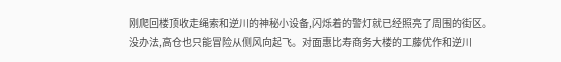刚爬回楼顶收走绳索和逆川的神秘小设备,闪烁着的警灯就已经照亮了周围的街区。
没办法,高仓也只能冒险从侧风向起飞。对面惠比寿商务大楼的工藤优作和逆川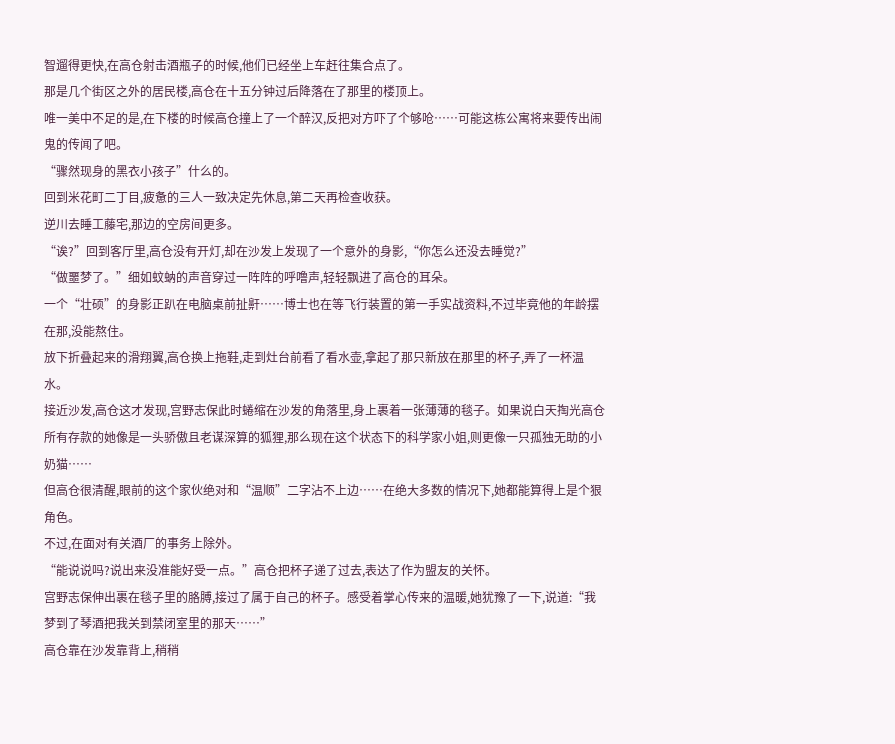智遛得更快,在高仓射击酒瓶子的时候,他们已经坐上车赶往集合点了。
那是几个街区之外的居民楼,高仓在十五分钟过后降落在了那里的楼顶上。
唯一美中不足的是,在下楼的时候高仓撞上了一个醉汉,反把对方吓了个够呛……可能这栋公寓将来要传出闹鬼的传闻了吧。
“骤然现身的黑衣小孩子”什么的。
回到米花町二丁目,疲惫的三人一致决定先休息,第二天再检查收获。
逆川去睡工藤宅,那边的空房间更多。
“诶?”回到客厅里,高仓没有开灯,却在沙发上发现了一个意外的身影,“你怎么还没去睡觉?”
“做噩梦了。”细如蚊蚋的声音穿过一阵阵的呼噜声,轻轻飘进了高仓的耳朵。
一个“壮硕”的身影正趴在电脑桌前扯鼾……博士也在等飞行装置的第一手实战资料,不过毕竟他的年龄摆在那,没能熬住。
放下折叠起来的滑翔翼,高仓换上拖鞋,走到灶台前看了看水壶,拿起了那只新放在那里的杯子,弄了一杯温水。
接近沙发,高仓这才发现,宫野志保此时蜷缩在沙发的角落里,身上裹着一张薄薄的毯子。如果说白天掏光高仓所有存款的她像是一头骄傲且老谋深算的狐狸,那么现在这个状态下的科学家小姐,则更像一只孤独无助的小奶猫……
但高仓很清醒,眼前的这个家伙绝对和“温顺”二字沾不上边……在绝大多数的情况下,她都能算得上是个狠角色。
不过,在面对有关酒厂的事务上除外。
“能说说吗?说出来没准能好受一点。”高仓把杯子递了过去,表达了作为盟友的关怀。
宫野志保伸出裹在毯子里的胳膊,接过了属于自己的杯子。感受着掌心传来的温暖,她犹豫了一下,说道:“我梦到了琴酒把我关到禁闭室里的那天……”
高仓靠在沙发靠背上,稍稍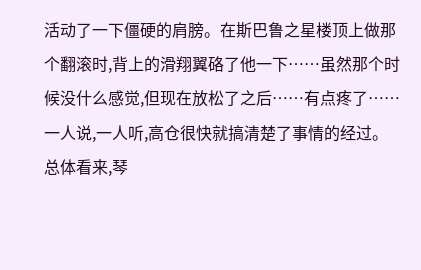活动了一下僵硬的肩膀。在斯巴鲁之星楼顶上做那个翻滚时,背上的滑翔翼硌了他一下……虽然那个时候没什么感觉,但现在放松了之后……有点疼了……
一人说,一人听,高仓很快就搞清楚了事情的经过。
总体看来,琴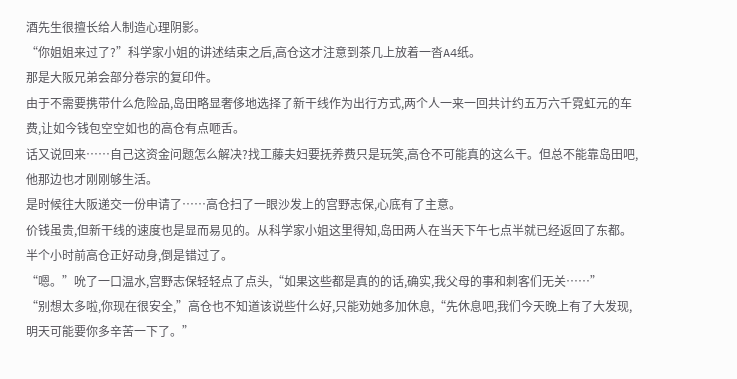酒先生很擅长给人制造心理阴影。
“你姐姐来过了?”科学家小姐的讲述结束之后,高仓这才注意到茶几上放着一沓A4纸。
那是大阪兄弟会部分卷宗的复印件。
由于不需要携带什么危险品,岛田略显奢侈地选择了新干线作为出行方式,两个人一来一回共计约五万六千霓虹元的车费,让如今钱包空空如也的高仓有点咂舌。
话又说回来……自己这资金问题怎么解决?找工藤夫妇要抚养费只是玩笑,高仓不可能真的这么干。但总不能靠岛田吧,他那边也才刚刚够生活。
是时候往大阪递交一份申请了……高仓扫了一眼沙发上的宫野志保,心底有了主意。
价钱虽贵,但新干线的速度也是显而易见的。从科学家小姐这里得知,岛田两人在当天下午七点半就已经返回了东都。
半个小时前高仓正好动身,倒是错过了。
“嗯。”吮了一口温水,宫野志保轻轻点了点头,“如果这些都是真的的话,确实,我父母的事和刺客们无关……”
“别想太多啦,你现在很安全,”高仓也不知道该说些什么好,只能劝她多加休息,“先休息吧,我们今天晚上有了大发现,明天可能要你多辛苦一下了。”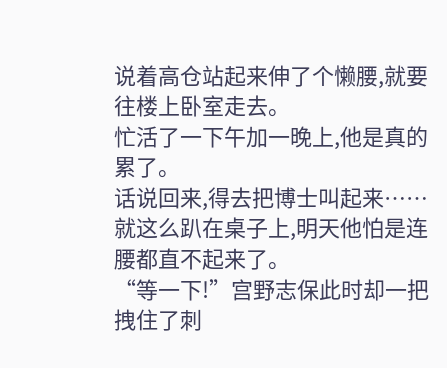说着高仓站起来伸了个懒腰,就要往楼上卧室走去。
忙活了一下午加一晚上,他是真的累了。
话说回来,得去把博士叫起来……就这么趴在桌子上,明天他怕是连腰都直不起来了。
“等一下!”宫野志保此时却一把拽住了刺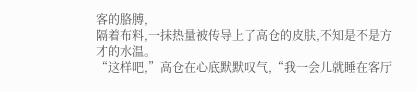客的胳膊,
隔着布料,一抹热量被传导上了高仓的皮肤,不知是不是方才的水温。
“这样吧,”高仓在心底默默叹气,“我一会儿就睡在客厅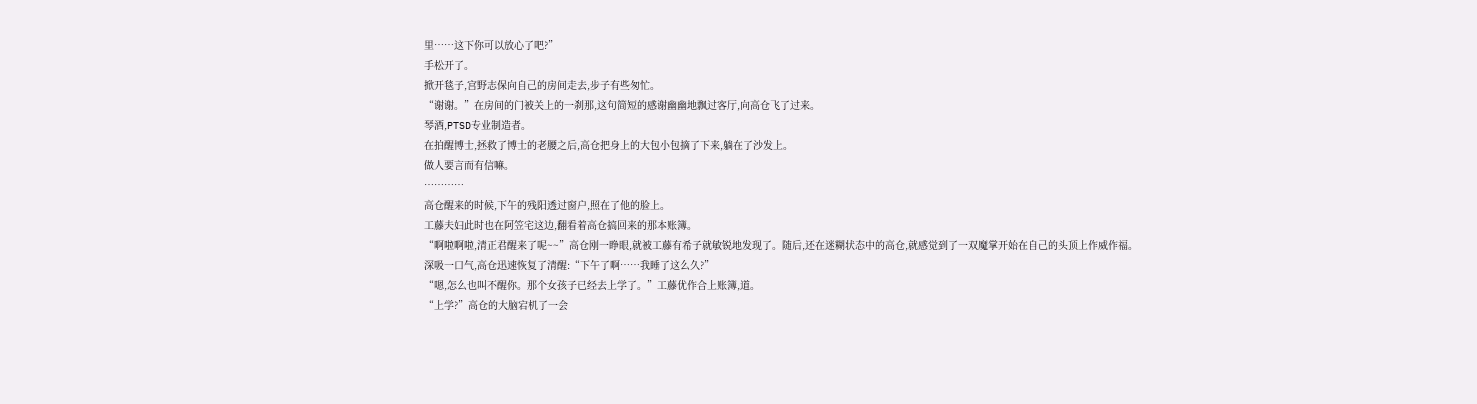里……这下你可以放心了吧?”
手松开了。
掀开毯子,宫野志保向自己的房间走去,步子有些匆忙。
“谢谢。”在房间的门被关上的一刹那,这句简短的感谢幽幽地飘过客厅,向高仓飞了过来。
琴酒,PTSD专业制造者。
在拍醒博士,拯救了博士的老腰之后,高仓把身上的大包小包摘了下来,躺在了沙发上。
做人要言而有信嘛。
…………
高仓醒来的时候,下午的残阳透过窗户,照在了他的脸上。
工藤夫妇此时也在阿笠宅这边,翻看着高仓搞回来的那本账簿。
“啊啦啊啦,清正君醒来了呢~~”高仓刚一睁眼,就被工藤有希子就敏锐地发现了。随后,还在迷糊状态中的高仓,就感觉到了一双魔掌开始在自己的头顶上作威作福。
深吸一口气,高仓迅速恢复了清醒:“下午了啊……我睡了这么久?”
“嗯,怎么也叫不醒你。那个女孩子已经去上学了。”工藤优作合上账簿,道。
“上学?”高仓的大脑宕机了一会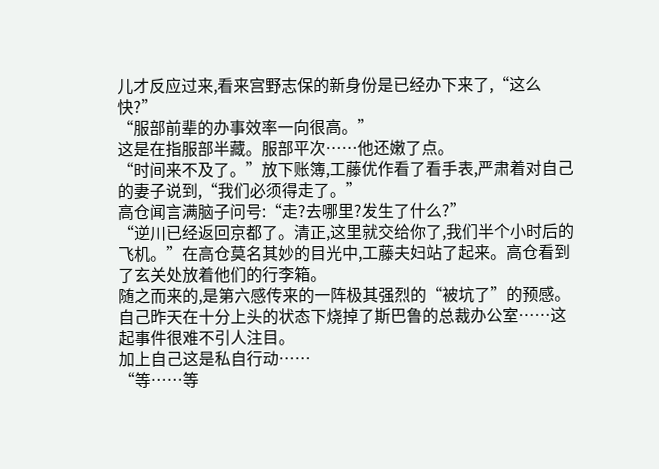儿才反应过来,看来宫野志保的新身份是已经办下来了,“这么快?”
“服部前辈的办事效率一向很高。”
这是在指服部半藏。服部平次……他还嫩了点。
“时间来不及了。”放下账簿,工藤优作看了看手表,严肃着对自己的妻子说到,“我们必须得走了。”
高仓闻言满脑子问号:“走?去哪里?发生了什么?”
“逆川已经返回京都了。清正,这里就交给你了,我们半个小时后的飞机。”在高仓莫名其妙的目光中,工藤夫妇站了起来。高仓看到了玄关处放着他们的行李箱。
随之而来的,是第六感传来的一阵极其强烈的“被坑了”的预感。
自己昨天在十分上头的状态下烧掉了斯巴鲁的总裁办公室……这起事件很难不引人注目。
加上自己这是私自行动……
“等……等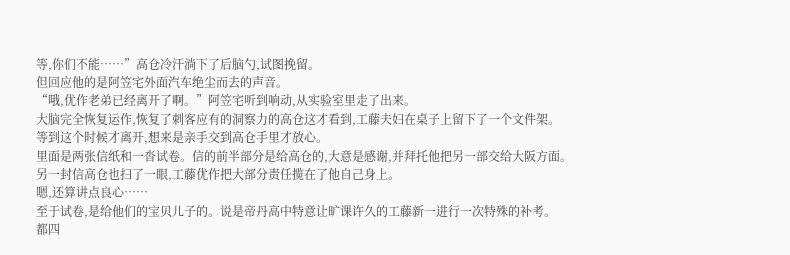等,你们不能……”高仓冷汗淌下了后脑勺,试图挽留。
但回应他的是阿笠宅外面汽车绝尘而去的声音。
“哦,优作老弟已经离开了啊。”阿笠宅听到响动,从实验室里走了出来。
大脑完全恢复运作,恢复了刺客应有的洞察力的高仓这才看到,工藤夫妇在桌子上留下了一个文件架。
等到这个时候才离开,想来是亲手交到高仓手里才放心。
里面是两张信纸和一沓试卷。信的前半部分是给高仓的,大意是感谢,并拜托他把另一部交给大阪方面。
另一封信高仓也扫了一眼,工藤优作把大部分责任揽在了他自己身上。
嗯,还算讲点良心……
至于试卷,是给他们的宝贝儿子的。说是帝丹高中特意让旷课许久的工藤新一进行一次特殊的补考。
都四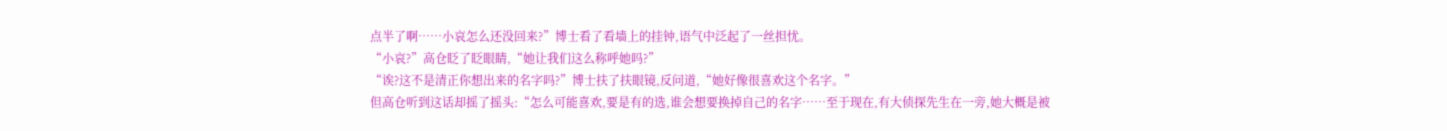点半了啊……小哀怎么还没回来?”博士看了看墙上的挂钟,语气中泛起了一丝担忧。
“小哀?”高仓眨了眨眼睛,“她让我们这么称呼她吗?”
“诶?这不是清正你想出来的名字吗?”博士扶了扶眼镜,反问道,“她好像很喜欢这个名字。”
但高仓听到这话却摇了摇头:“怎么可能喜欢,要是有的选,谁会想要换掉自己的名字……至于现在,有大侦探先生在一旁,她大概是被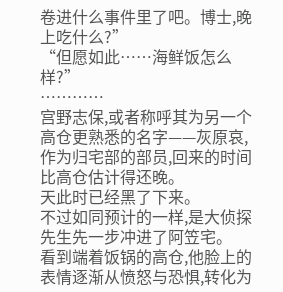卷进什么事件里了吧。博士,晚上吃什么?”
“但愿如此……海鲜饭怎么样?”
…………
宫野志保,或者称呼其为另一个高仓更熟悉的名字——灰原哀,作为归宅部的部员,回来的时间比高仓估计得还晚。
天此时已经黑了下来。
不过如同预计的一样,是大侦探先生先一步冲进了阿笠宅。
看到端着饭锅的高仓,他脸上的表情逐渐从愤怒与恐惧,转化为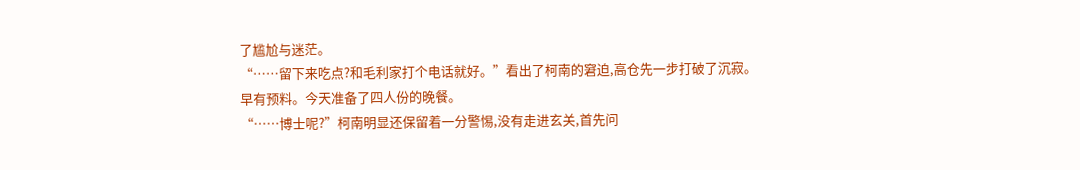了尴尬与迷茫。
“……留下来吃点?和毛利家打个电话就好。”看出了柯南的窘迫,高仓先一步打破了沉寂。
早有预料。今天准备了四人份的晚餐。
“……博士呢?”柯南明显还保留着一分警惕,没有走进玄关,首先问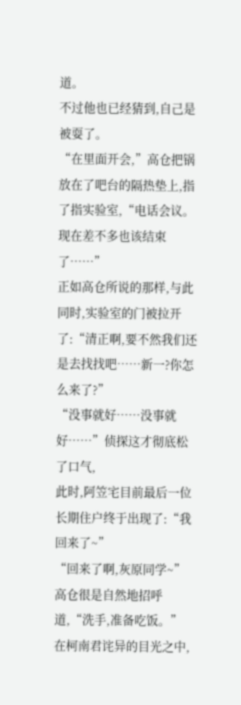道。
不过他也已经猜到,自己是被耍了。
“在里面开会,”高仓把锅放在了吧台的隔热垫上,指了指实验室,“电话会议。现在差不多也该结束了……”
正如高仓所说的那样,与此同时,实验室的门被拉开了:“清正啊,要不然我们还是去找找吧……新一?你怎么来了?”
“没事就好……没事就好……”侦探这才彻底松了口气,
此时,阿笠宅目前最后一位长期住户终于出现了:“我回来了~”
“回来了啊,灰原同学~”高仓很是自然地招呼道,“洗手,准备吃饭。”
在柯南君诧异的目光之中,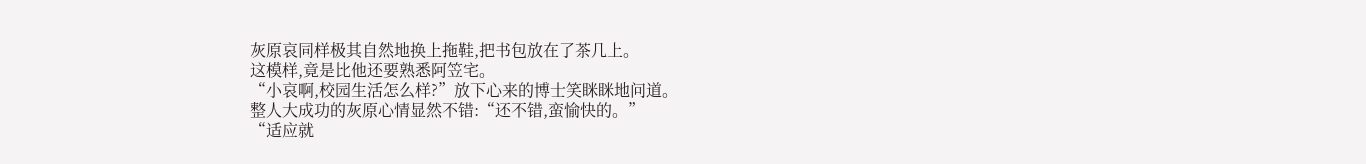灰原哀同样极其自然地换上拖鞋,把书包放在了茶几上。
这模样,竟是比他还要熟悉阿笠宅。
“小哀啊,校园生活怎么样?”放下心来的博士笑眯眯地问道。
整人大成功的灰原心情显然不错:“还不错,蛮愉快的。”
“适应就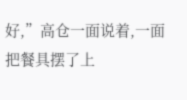好,”高仓一面说着,一面把餐具摆了上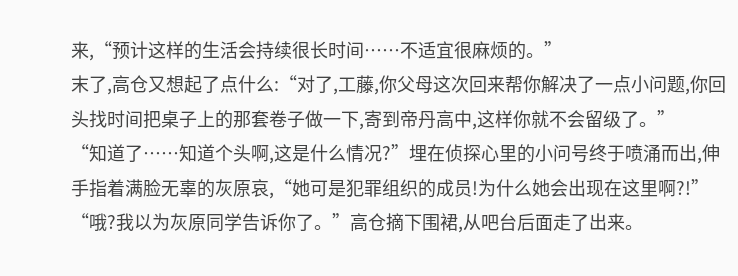来,“预计这样的生活会持续很长时间……不适宜很麻烦的。”
末了,高仓又想起了点什么:“对了,工藤,你父母这次回来帮你解决了一点小问题,你回头找时间把桌子上的那套卷子做一下,寄到帝丹高中,这样你就不会留级了。”
“知道了……知道个头啊,这是什么情况?”埋在侦探心里的小问号终于喷涌而出,伸手指着满脸无辜的灰原哀,“她可是犯罪组织的成员!为什么她会出现在这里啊?!”
“哦?我以为灰原同学告诉你了。”高仓摘下围裙,从吧台后面走了出来。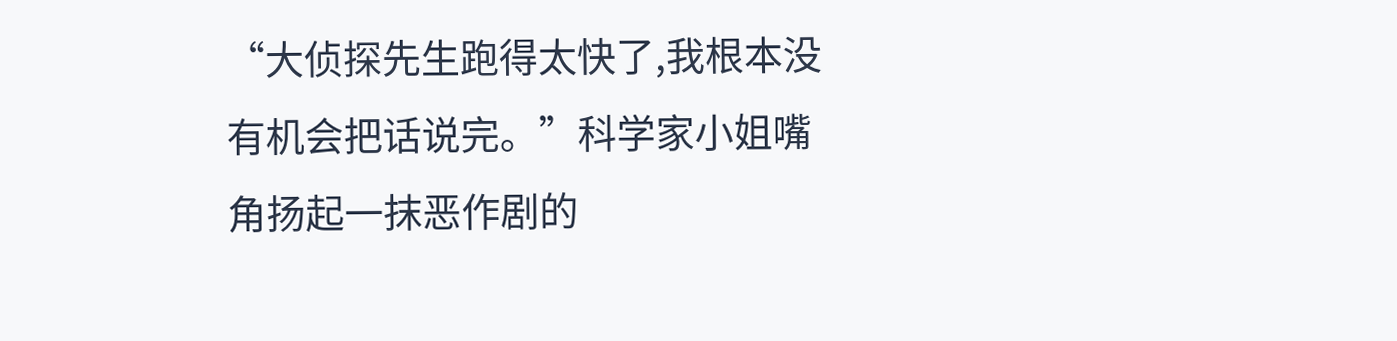“大侦探先生跑得太快了,我根本没有机会把话说完。”科学家小姐嘴角扬起一抹恶作剧的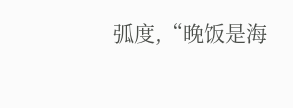弧度,“晚饭是海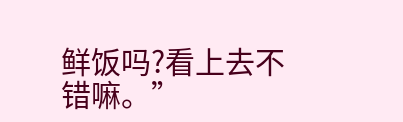鲜饭吗?看上去不错嘛。”